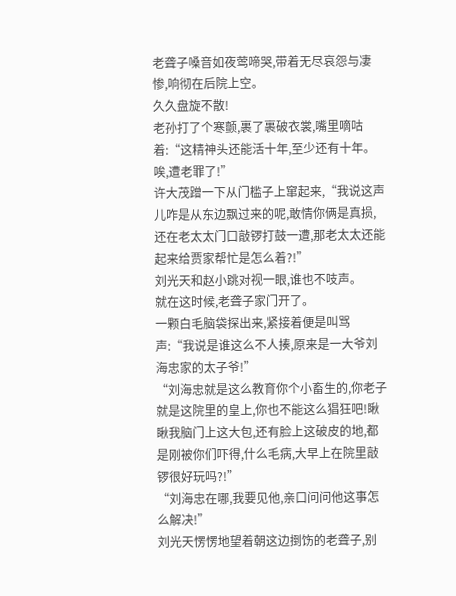老聋子嗓音如夜莺啼哭,带着无尽哀怨与凄惨,响彻在后院上空。
久久盘旋不散!
老孙打了个寒颤,裹了裹破衣裳,嘴里嘀咕着:“这精神头还能活十年,至少还有十年。唉,遭老罪了!”
许大茂蹭一下从门槛子上窜起来,“我说这声儿咋是从东边飘过来的呢,敢情你俩是真损,还在老太太门口敲锣打鼓一遭,那老太太还能起来给贾家帮忙是怎么着?!”
刘光天和赵小跳对视一眼,谁也不吱声。
就在这时候,老聋子家门开了。
一颗白毛脑袋探出来,紧接着便是叫骂声:“我说是谁这么不人揍,原来是一大爷刘海忠家的太子爷!”
“刘海忠就是这么教育你个小畜生的,你老子就是这院里的皇上,你也不能这么猖狂吧!瞅瞅我脑门上这大包,还有脸上这破皮的地,都是刚被你们吓得,什么毛病,大早上在院里敲锣很好玩吗?!”
“刘海忠在哪,我要见他,亲口问问他这事怎么解决!”
刘光天愣愣地望着朝这边捯饬的老聋子,别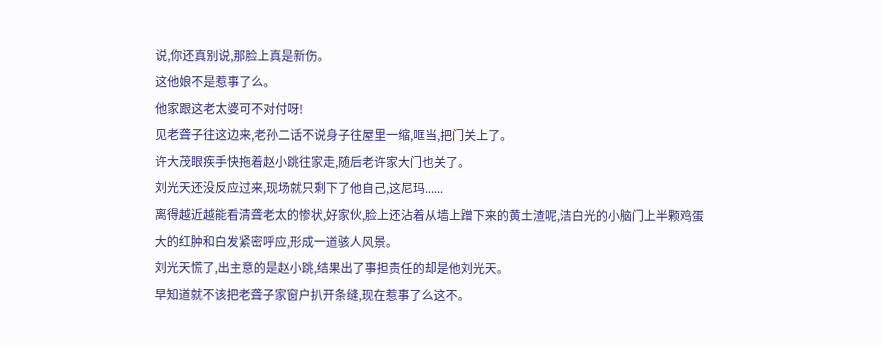说,你还真别说,那脸上真是新伤。
这他娘不是惹事了么。
他家跟这老太婆可不对付呀!
见老聋子往这边来,老孙二话不说身子往屋里一缩,哐当,把门关上了。
许大茂眼疾手快拖着赵小跳往家走,随后老许家大门也关了。
刘光天还没反应过来,现场就只剩下了他自己,这尼玛......
离得越近越能看清聋老太的惨状,好家伙,脸上还沾着从墙上蹭下来的黄土渣呢,洁白光的小脑门上半颗鸡蛋大的红肿和白发紧密呼应,形成一道骇人风景。
刘光天慌了,出主意的是赵小跳,结果出了事担责任的却是他刘光天。
早知道就不该把老聋子家窗户扒开条缝,现在惹事了么这不。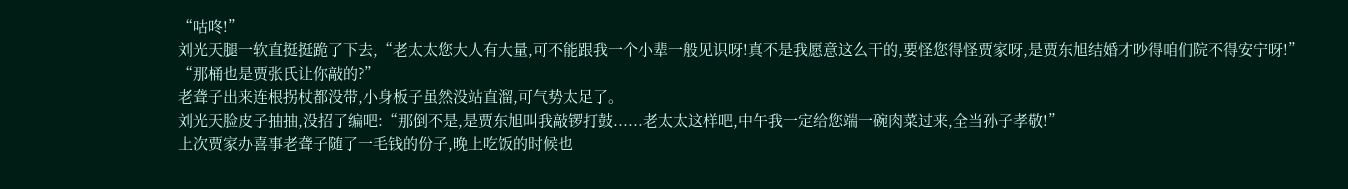“咕咚!”
刘光天腿一软直挺挺跪了下去,“老太太您大人有大量,可不能跟我一个小辈一般见识呀!真不是我愿意这么干的,要怪您得怪贾家呀,是贾东旭结婚才吵得咱们院不得安宁呀!”
“那桶也是贾张氏让你敲的?”
老聋子出来连根拐杖都没带,小身板子虽然没站直溜,可气势太足了。
刘光天脸皮子抽抽,没招了编吧:“那倒不是,是贾东旭叫我敲锣打鼓......老太太这样吧,中午我一定给您端一碗肉菜过来,全当孙子孝敬!”
上次贾家办喜事老聋子随了一毛钱的份子,晚上吃饭的时候也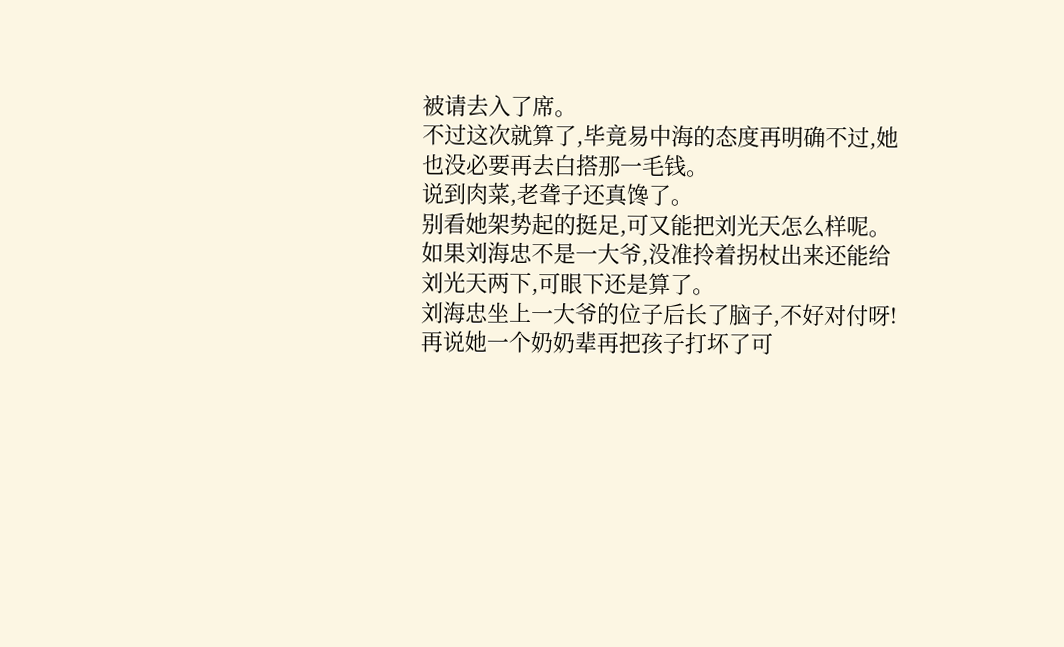被请去入了席。
不过这次就算了,毕竟易中海的态度再明确不过,她也没必要再去白搭那一毛钱。
说到肉菜,老聋子还真馋了。
别看她架势起的挺足,可又能把刘光天怎么样呢。
如果刘海忠不是一大爷,没准拎着拐杖出来还能给刘光天两下,可眼下还是算了。
刘海忠坐上一大爷的位子后长了脑子,不好对付呀!
再说她一个奶奶辈再把孩子打坏了可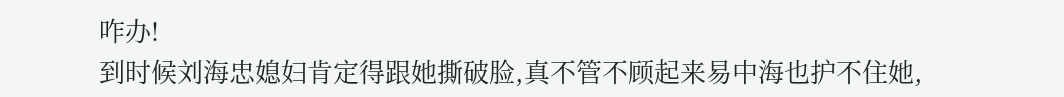咋办!
到时候刘海忠媳妇肯定得跟她撕破脸,真不管不顾起来易中海也护不住她,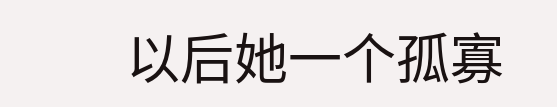以后她一个孤寡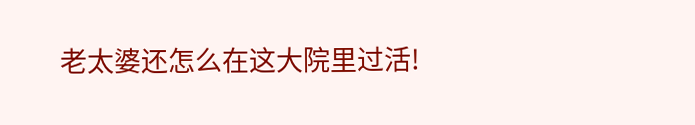老太婆还怎么在这大院里过活!